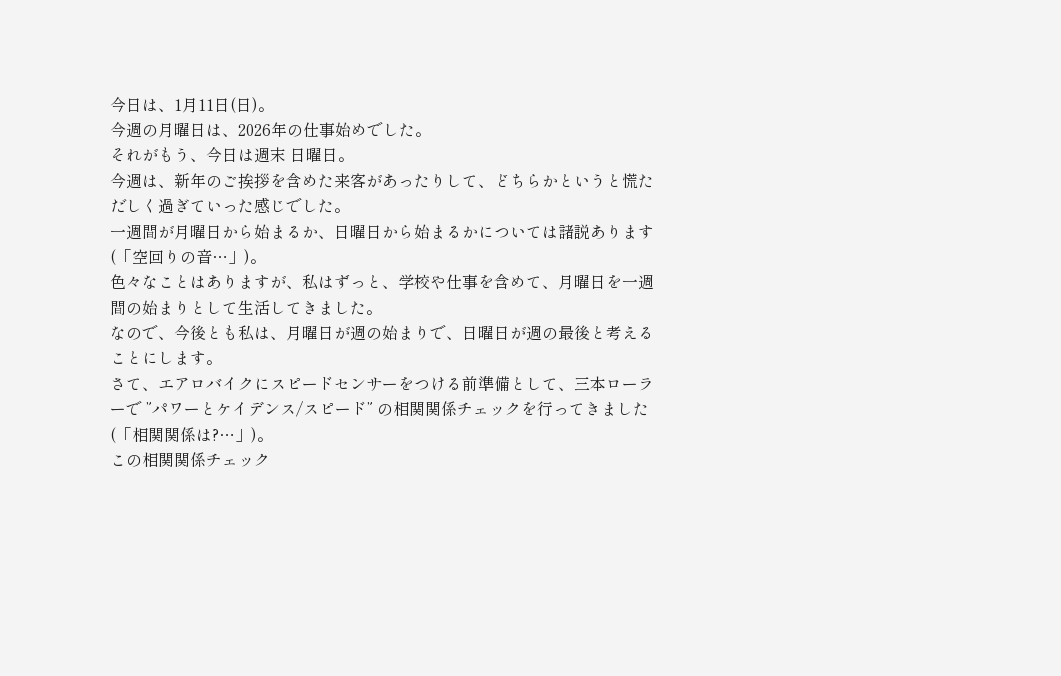今日は、1月11日(日)。
今週の月曜日は、2026年の仕事始めでした。
それがもう、今日は週末 日曜日。
今週は、新年のご挨拶を含めた来客があったりして、どちらかというと慌ただしく過ぎていった感じでした。
一週間が月曜日から始まるか、日曜日から始まるかについては諸説あります(「空回りの音…」)。
色々なことはありますが、私はずっと、学校や仕事を含めて、月曜日を一週間の始まりとして生活してきました。
なので、今後とも私は、月曜日が週の始まりで、日曜日が週の最後と考えることにします。
さて、エアロバイクにスピードセンサーをつける前準備として、三本ローラーで ”パワーとケイデンス/スピード” の相関関係チェックを行ってきました(「相関関係は?…」)。
この相関関係チェック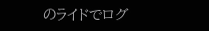のライドでログ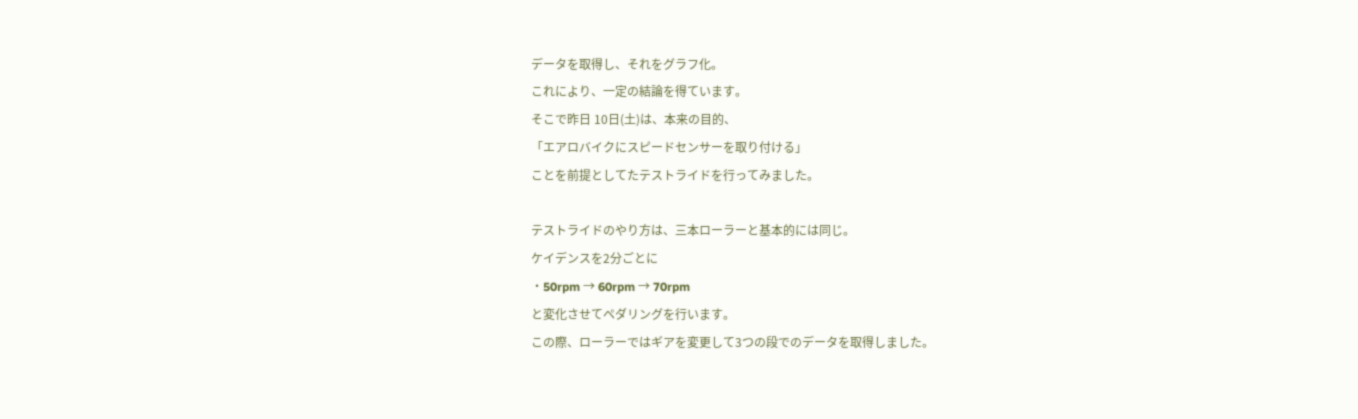データを取得し、それをグラフ化。
これにより、一定の結論を得ています。
そこで昨日 10日(土)は、本来の目的、
「エアロバイクにスピードセンサーを取り付ける」
ことを前提としてたテストライドを行ってみました。

テストライドのやり方は、三本ローラーと基本的には同じ。
ケイデンスを2分ごとに
・50rpm → 60rpm → 70rpm
と変化させてペダリングを行います。
この際、ローラーではギアを変更して3つの段でのデータを取得しました。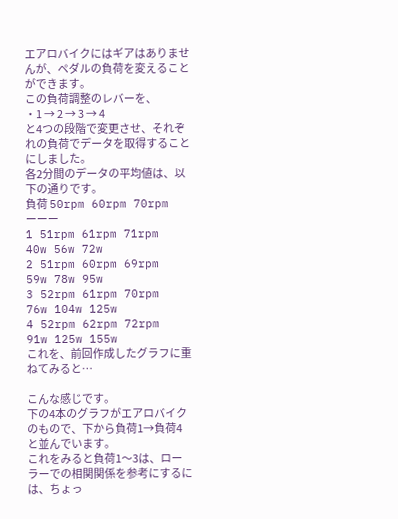エアロバイクにはギアはありませんが、ペダルの負荷を変えることができます。
この負荷調整のレバーを、
・1 → 2 → 3 → 4
と4つの段階で変更させ、それぞれの負荷でデータを取得することにしました。
各2分間のデータの平均値は、以下の通りです。
負荷 50rpm 60rpm 70rpm
ーーー
1 51rpm 61rpm 71rpm
40w 56w 72w
2 51rpm 60rpm 69rpm
59w 78w 95w
3 52rpm 61rpm 70rpm
76w 104w 125w
4 52rpm 62rpm 72rpm
91w 125w 155w
これを、前回作成したグラフに重ねてみると…

こんな感じです。
下の4本のグラフがエアロバイクのもので、下から負荷1→負荷4と並んでいます。
これをみると負荷1〜3は、ローラーでの相関関係を参考にするには、ちょっ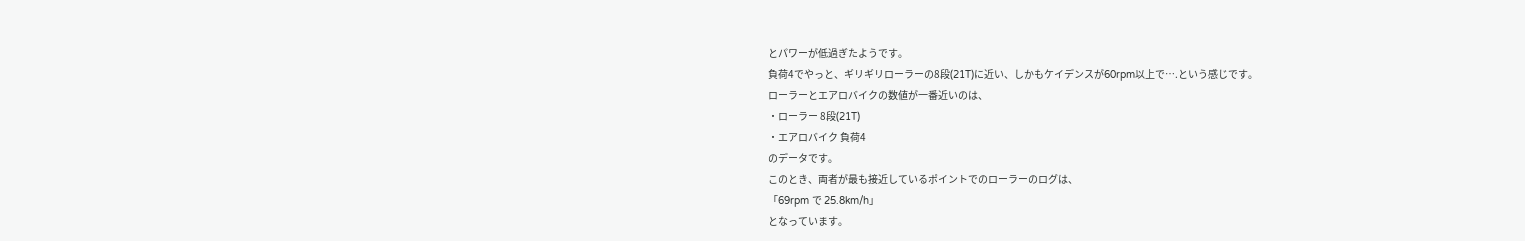とパワーが低過ぎたようです。
負荷4でやっと、ギリギリローラーの8段(21T)に近い、しかもケイデンスが60rpm以上で….という感じです。
ローラーとエアロバイクの数値が一番近いのは、
・ローラー 8段(21T)
・エアロバイク 負荷4
のデータです。
このとき、両者が最も接近しているポイントでのローラーのログは、
「69rpm で 25.8km/h」
となっています。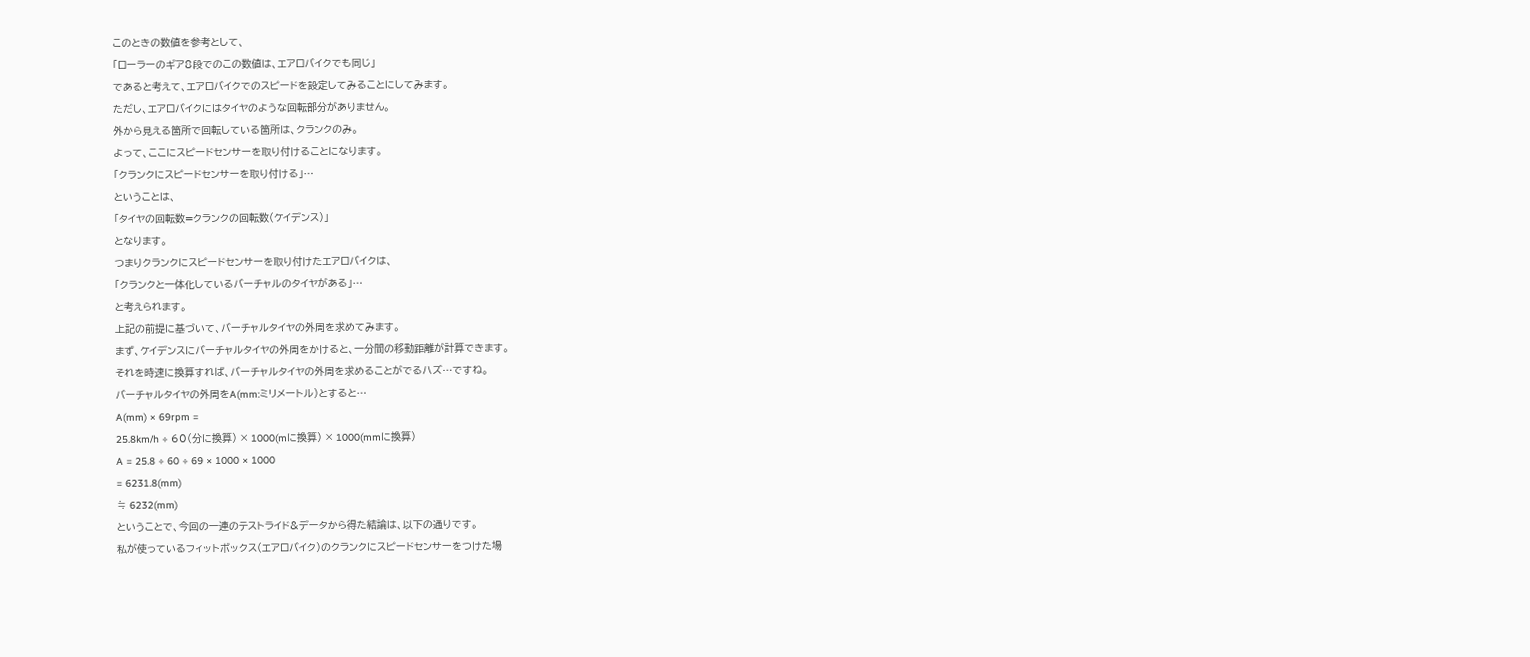このときの数値を参考として、
「ローラーのギア8段でのこの数値は、エアロバイクでも同じ」
であると考えて、エアロバイクでのスピードを設定してみることにしてみます。
ただし、エアロバイクにはタイヤのような回転部分がありません。
外から見える箇所で回転している箇所は、クランクのみ。
よって、ここにスピードセンサーを取り付けることになります。
「クランクにスピードセンサーを取り付ける」…
ということは、
「タイヤの回転数=クランクの回転数(ケイデンス)」
となります。
つまりクランクにスピードセンサーを取り付けたエアロバイクは、
「クランクと一体化しているバーチャルのタイヤがある」…
と考えられます。
上記の前提に基づいて、バーチャルタイヤの外周を求めてみます。
まず、ケイデンスにバーチャルタイヤの外周をかけると、一分間の移動距離が計算できます。
それを時速に換算すれば、バーチャルタイヤの外周を求めることがでるハズ…ですね。
バーチャルタイヤの外周をA(mm:ミリメートル)とすると…
A(mm) × 69rpm =
25.8km/h ÷ 60(分に換算) × 1000(mに換算) × 1000(mmに換算)
A = 25.8 ÷ 60 ÷ 69 × 1000 × 1000
= 6231.8(mm)
≒ 6232(mm)
ということで、今回の一連のテストライド&データから得た結論は、以下の通りです。
私が使っているフィットボックス(エアロバイク)のクランクにスピードセンサーをつけた場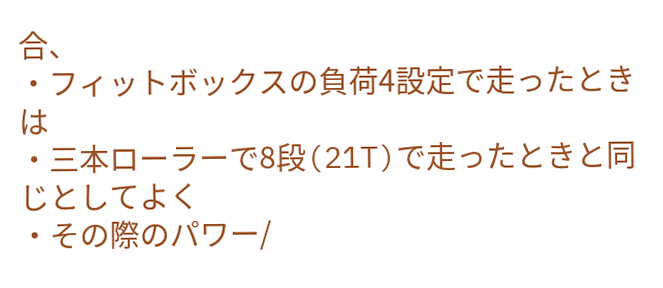合、
・フィットボックスの負荷4設定で走ったときは
・三本ローラーで8段(21T)で走ったときと同じとしてよく
・その際のパワー/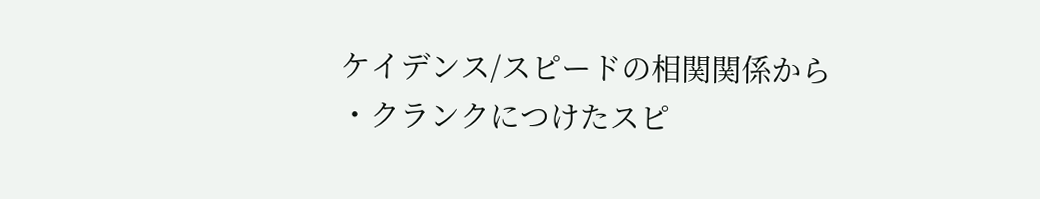ケイデンス/スピードの相関関係から
・クランクにつけたスピ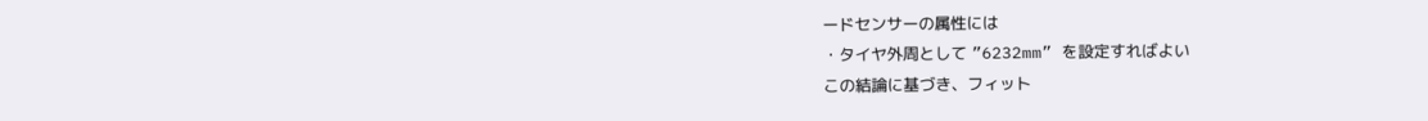ードセンサーの属性には
・タイヤ外周として ”6232mm” を設定すればよい
この結論に基づき、フィット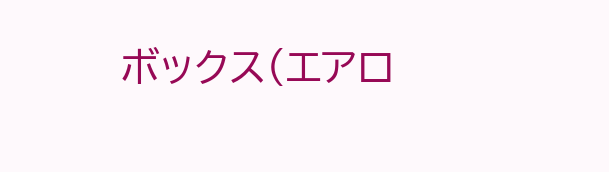ボックス(エアロ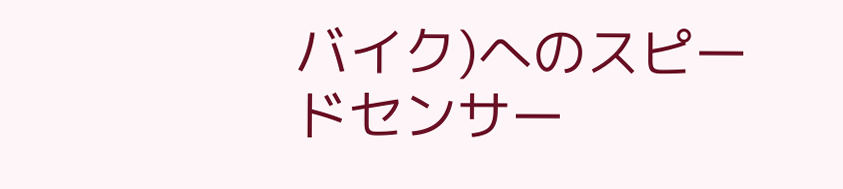バイク)へのスピードセンサー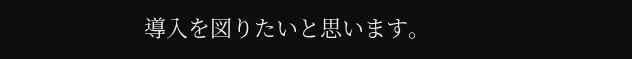導入を図りたいと思います。